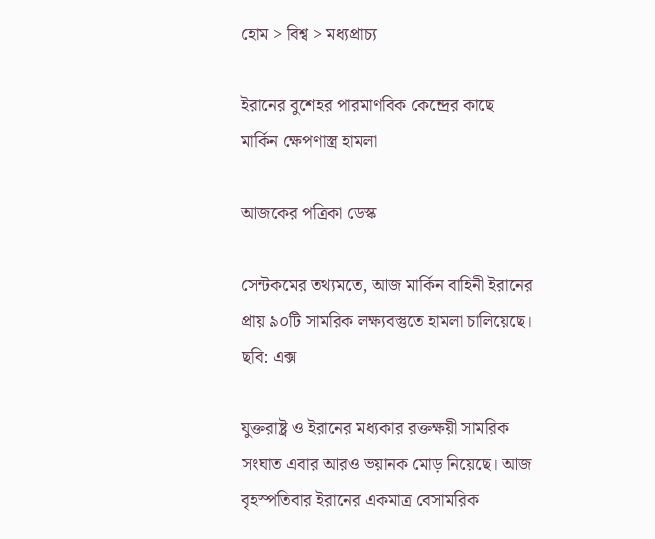হোম > বিশ্ব > মধ্যপ্রাচ্য

ইরানের বুশেহর পারমাণবিক কেন্দ্রের কাছে মার্কিন ক্ষেপণাস্ত্র হামলা

আজকের পত্রিকা ডেস্ক

সেন্টকমের তথ্যমতে, আজ মার্কিন বাহিনী ইরানের প্রায় ৯০টি সামরিক লক্ষ্যবস্তুতে হামলা চালিয়েছে। ছবি: এক্স

যুক্তরাষ্ট্র ও ইরানের মধ্যকার রক্তক্ষয়ী সামরিক সংঘাত এবার আরও ভয়ানক মোড় নিয়েছে। আজ বৃহস্পতিবার ইরানের একমাত্র বেসামরিক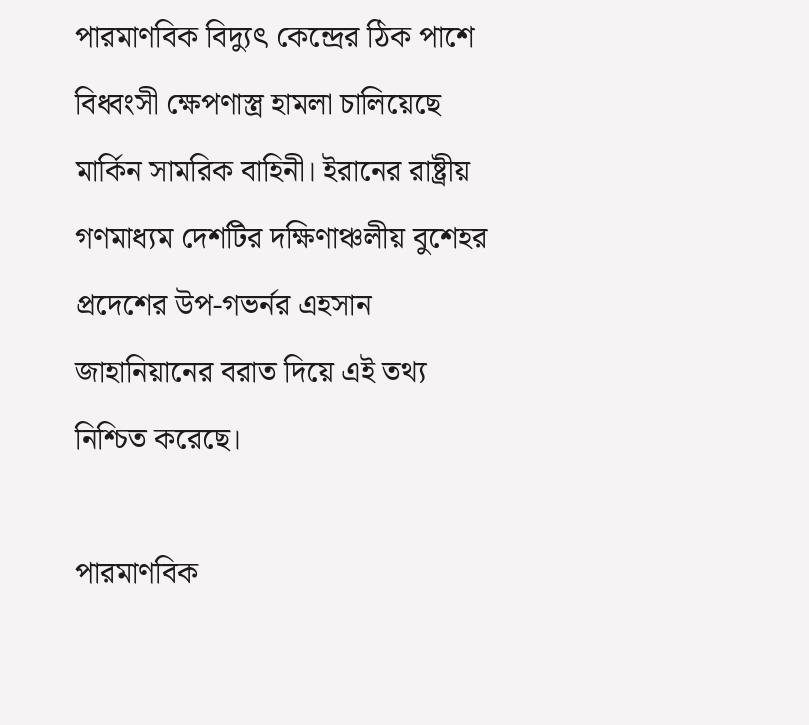পারমাণবিক বিদ্যুৎ কেন্দ্রের ঠিক পাশে বিধ্বংসী ক্ষেপণাস্ত্র হামলা চালিয়েছে মার্কিন সামরিক বাহিনী। ইরানের রাষ্ট্রীয় গণমাধ্যম দেশটির দক্ষিণাঞ্চলীয় বুশেহর প্রদেশের উপ-গভর্নর এহসান জাহানিয়ানের বরাত দিয়ে এই তথ্য নিশ্চিত করেছে।

পারমাণবিক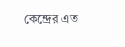কেন্দ্রের এত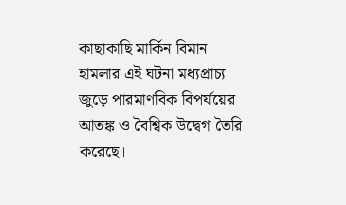কাছাকাছি মার্কিন বিমান হামলার এই ঘটনা মধ্যপ্রাচ্য জুড়ে পারমাণবিক বিপর্যয়ের আতঙ্ক ও বৈশ্বিক উদ্বেগ তৈরি করেছে।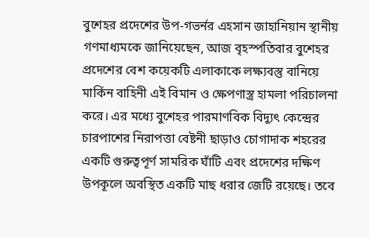বুশেহর প্রদেশের উপ-গভর্নর এহসান জাহানিয়ান স্থানীয় গণমাধ্যমকে জানিয়েছেন, আজ বৃহস্পতিবার বুশেহর প্রদেশের বেশ কয়েকটি এলাকাকে লক্ষ্যবস্তু বানিয়ে মার্কিন বাহিনী এই বিমান ও ক্ষেপণাস্ত্র হামলা পরিচালনা করে। এর মধ্যে বুশেহর পারমাণবিক বিদ্যুৎ কেন্দ্রের চারপাশের নিরাপত্তা বেষ্টনী ছাড়াও চোগাদাক শহরের একটি গুরুত্বপূর্ণ সামরিক ঘাঁটি এবং প্রদেশের দক্ষিণ উপকূলে অবস্থিত একটি মাছ ধরার জেটি রয়েছে। তবে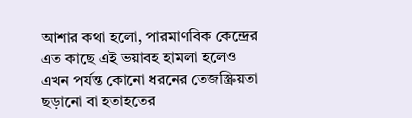আশার কথা হলো, পারমাণবিক কেন্দ্রের এত কাছে এই ভয়াবহ হামলা হলেও এখন পর্যন্ত কোনো ধরনের তেজস্ক্রিয়তা ছড়ানো বা হতাহতের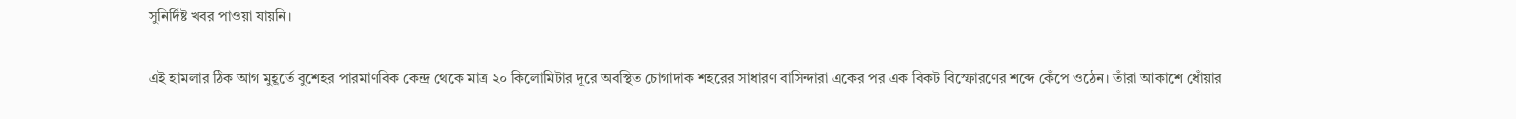সুনির্দিষ্ট খবর পাওয়া যায়নি।

এই হামলার ঠিক আগ মুহূর্তে বুশেহর পারমাণবিক কেন্দ্র থেকে মাত্র ২০ কিলোমিটার দূরে অবস্থিত চোগাদাক শহরের সাধারণ বাসিন্দারা একের পর এক বিকট বিস্ফোরণের শব্দে কেঁপে ওঠেন। তাঁরা আকাশে ধোঁয়ার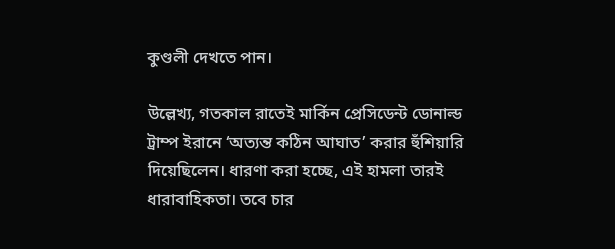কুণ্ডলী দেখতে পান।

উল্লেখ্য, গতকাল রাতেই মার্কিন প্রেসিডেন্ট ডোনাল্ড ট্রাম্প ইরানে ‘অত্যন্ত কঠিন আঘাত’ করার হুঁশিয়ারি দিয়েছিলেন। ধারণা করা হচ্ছে, এই হামলা তারই ধারাবাহিকতা। তবে চার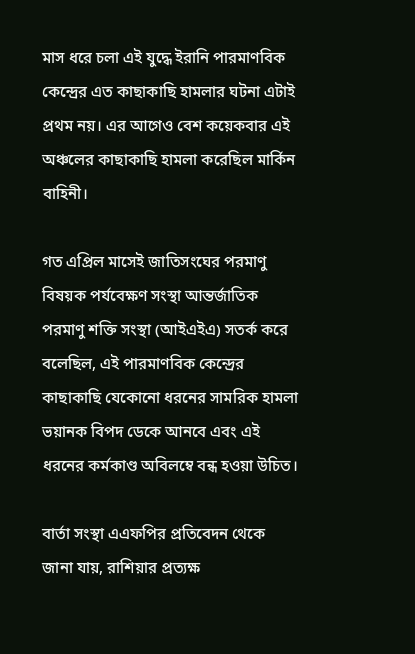মাস ধরে চলা এই যুদ্ধে ইরানি পারমাণবিক কেন্দ্রের এত কাছাকাছি হামলার ঘটনা এটাই প্রথম নয়। এর আগেও বেশ কয়েকবার এই অঞ্চলের কাছাকাছি হামলা করেছিল মার্কিন বাহিনী।

গত এপ্রিল মাসেই জাতিসংঘের পরমাণু বিষয়ক পর্যবেক্ষণ সংস্থা আন্তর্জাতিক পরমাণু শক্তি সংস্থা (আইএইএ) সতর্ক করে বলেছিল, এই পারমাণবিক কেন্দ্রের কাছাকাছি যেকোনো ধরনের সামরিক হামলা ভয়ানক বিপদ ডেকে আনবে এবং এই ধরনের কর্মকাণ্ড অবিলম্বে বন্ধ হওয়া উচিত।

বার্তা সংস্থা এএফপির প্রতিবেদন থেকে জানা যায়, রাশিয়ার প্রত্যক্ষ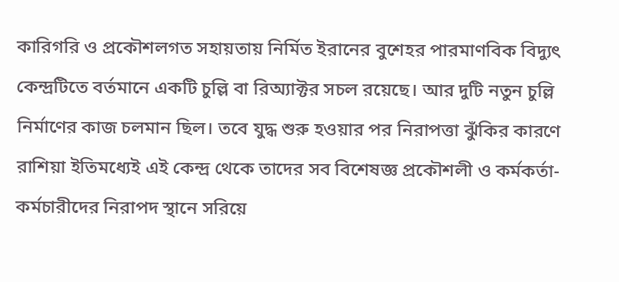কারিগরি ও প্রকৌশলগত সহায়তায় নির্মিত ইরানের বুশেহর পারমাণবিক বিদ্যুৎ কেন্দ্রটিতে বর্তমানে একটি চুল্লি বা রিঅ্যাক্টর সচল রয়েছে। আর দুটি নতুন চুল্লি নির্মাণের কাজ চলমান ছিল। তবে যুদ্ধ শুরু হওয়ার পর নিরাপত্তা ঝুঁকির কারণে রাশিয়া ইতিমধ্যেই এই কেন্দ্র থেকে তাদের সব বিশেষজ্ঞ প্রকৌশলী ও কর্মকর্তা-কর্মচারীদের নিরাপদ স্থানে সরিয়ে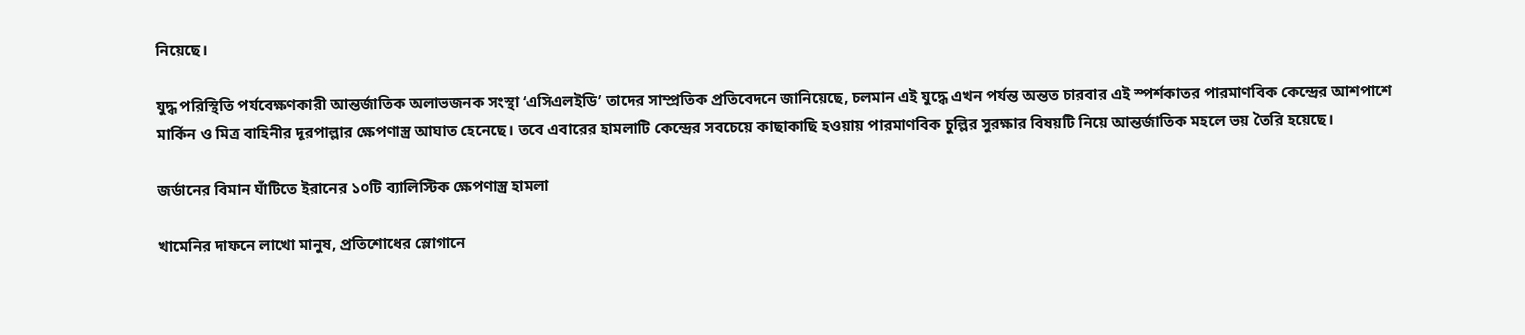নিয়েছে।

যুদ্ধ পরিস্থিতি পর্যবেক্ষণকারী আন্তর্জাতিক অলাভজনক সংস্থা ‘এসিএলইডি’ তাদের সাম্প্রতিক প্রতিবেদনে জানিয়েছে, চলমান এই যুদ্ধে এখন পর্যন্ত অন্তত চারবার এই স্পর্শকাতর পারমাণবিক কেন্দ্রের আশপাশে মার্কিন ও মিত্র বাহিনীর দূরপাল্লার ক্ষেপণাস্ত্র আঘাত হেনেছে। তবে এবারের হামলাটি কেন্দ্রের সবচেয়ে কাছাকাছি হওয়ায় পারমাণবিক চুল্লির সুরক্ষার বিষয়টি নিয়ে আন্তর্জাতিক মহলে ভয় তৈরি হয়েছে।

জর্ডানের বিমান ঘাঁটিতে ইরানের ১০টি ব্যালিস্টিক ক্ষেপণাস্ত্র হামলা

খামেনির দাফনে লাখো মানুষ, প্রতিশোধের স্লোগানে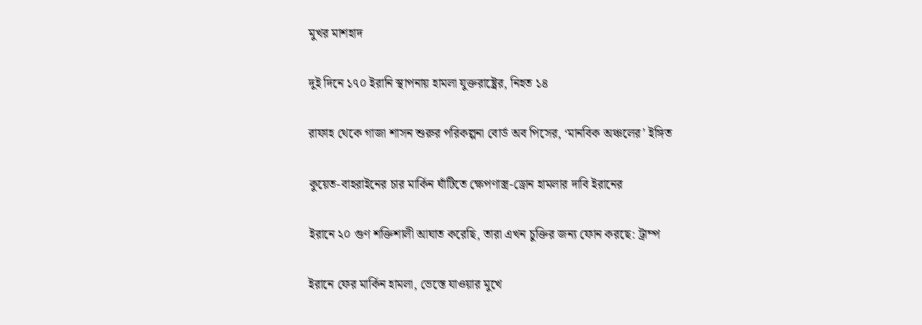মুখর মাশহাদ

দুই দিনে ১৭০ ইরানি স্থাপনায় হামলা যুক্তরাষ্ট্রের, নিহত ১৪

রাফাহ থেকে গাজা শাসন শুরুর পরিকল্পনা বোর্ড অব পিসের, ‘মানবিক অঞ্চলের’ ইঙ্গিত

কুয়েত-বাহরাইনের চার মার্কিন ঘাঁটিতে ক্ষেপণাস্ত্র-ড্রোন হামলার দাবি ইরানের

ইরানে ২০ গুণ শক্তিশালী আঘাত করেছি, তারা এখন চুক্তির জন্য ফোন করছে: ট্রাম্প

ইরানে ফের মার্কিন হামলা, ভেস্তে যাওয়ার মুখে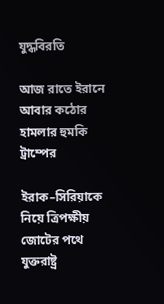যুদ্ধবিরতি

আজ রাতে ইরানে আবার কঠোর হামলার হুমকি ট্রাম্পের

ইরাক–সিরিয়াকে নিয়ে ত্রিপক্ষীয় জোটের পথে যুক্তরাষ্ট্র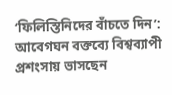‘ফিলিস্তিনিদের বাঁচতে দিন’: আবেগঘন বক্তব্যে বিশ্বব্যাপী প্রশংসায় ভাসছেন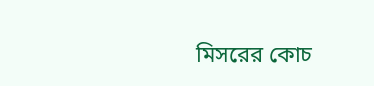মিসরের কোচ